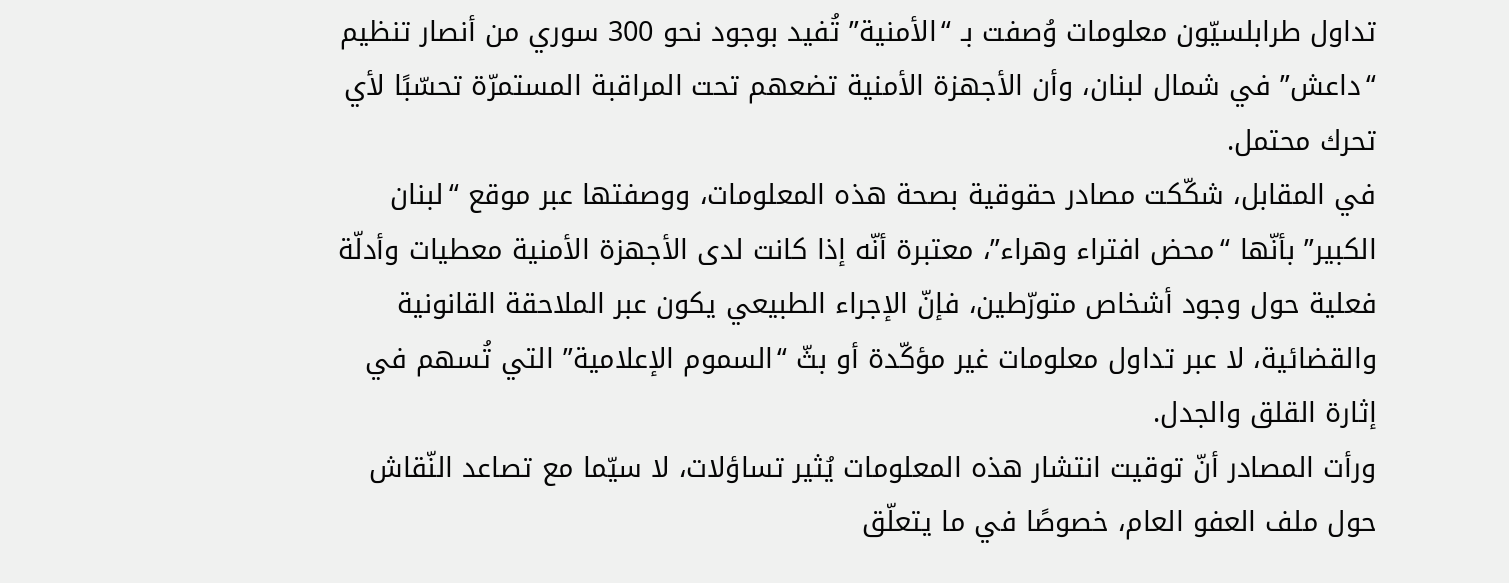تداول طرابلسيّون معلومات وُصفت بـ “الأمنية” تُفيد بوجود نحو 300 سوري من أنصار تنظيم “داعش” في شمال لبنان، وأن الأجهزة الأمنية تضعهم تحت المراقبة المستمرّة تحسّبًا لأي تحرك محتمل.
في المقابل، شكّكت مصادر حقوقية بصحة هذه المعلومات، ووصفتها عبر موقع “لبنان الكبير” بأنّها “محض افتراء وهراء”، معتبرة أنّه إذا كانت لدى الأجهزة الأمنية معطيات وأدلّة فعلية حول وجود أشخاص متورّطين، فإنّ الإجراء الطبيعي يكون عبر الملاحقة القانونية والقضائية، لا عبر تداول معلومات غير مؤكّدة أو بثّ “السموم الإعلامية” التي تُسهم في إثارة القلق والجدل.
ورأت المصادر أنّ توقيت انتشار هذه المعلومات يُثير تساؤلات، لا سيّما مع تصاعد النّقاش حول ملف العفو العام، خصوصًا في ما يتعلّق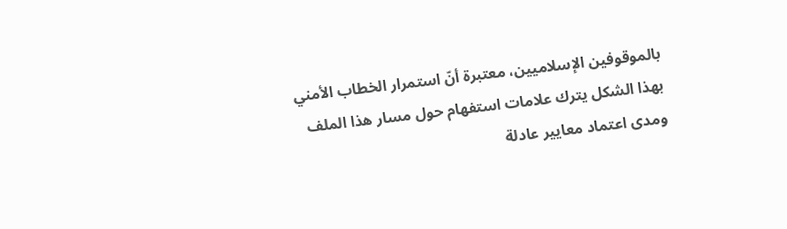بالموقوفين الإسلاميين، معتبرة أنّ استمرار الخطاب الأمني بهذا الشكل يترك علامات استفهام حول مسار هذا الملف ومدى اعتماد معايير عادلة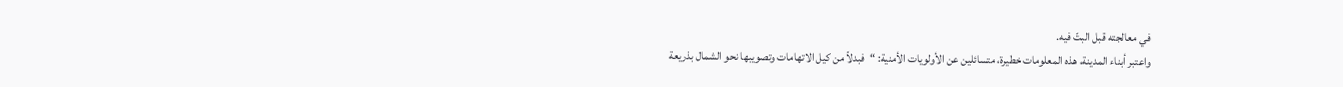في معالجته قبل البتّ فيه.
واعتبر أبناء المدينة، هذه المعلومات خطيرة، متسائلين عن الأولويات الأمنية: “فبدلاً من كيل الاتهامات وتصويبها نحو الشمال بذريعة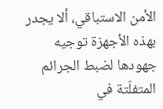الأمن الاستباقي، ألا يجدر بهذه الأجهزة توجيه جهودها لضبط الجرائم المتفلّتة في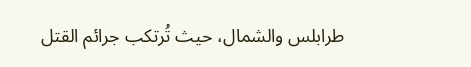طرابلس والشمال، حيث تُرتكب جرائم القتل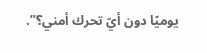يوميًا دون أيّ تحرك أمني؟”.